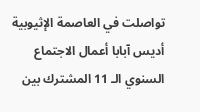تواصلت في العاصمة الإثيوبية أديس آبابا أعمال الاجتماع السنوي الـ 11 المشترك بين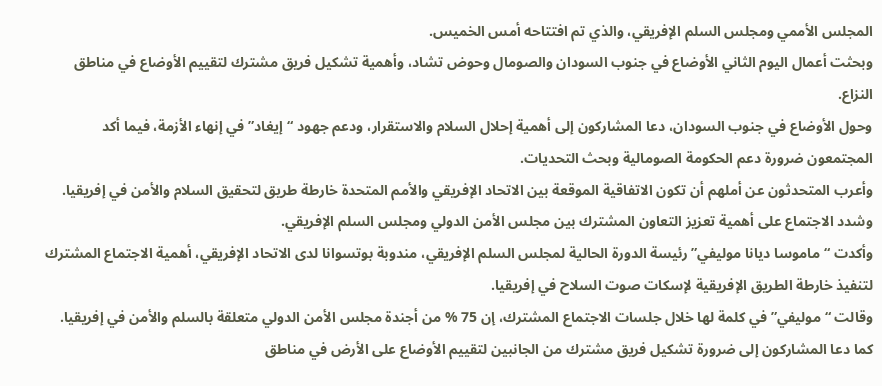المجلس الأممي ومجلس السلم الإفريقي، والذي تم افتتاحه أمس الخميس.
وبحثت أعمال اليوم الثاني الأوضاع في جنوب السودان والصومال وحوض تشاد، وأهمية تشكيل فريق مشترك لتقييم الأوضاع في مناطق النزاع.
وحول الأوضاع في جنوب السودان، دعا المشاركون إلى أهمية إحلال السلام والاستقرار، ودعم جهود “إيغاد” في إنهاء الأزمة، فيما أكد المجتمعون ضرورة دعم الحكومة الصومالية وبحث التحديات.
وأعرب المتحدثون عن أملهم أن تكون الاتفاقية الموقعة بين الاتحاد الإفريقي والأمم المتحدة خارطة طريق لتحقيق السلام والأمن في إفريقيا.
وشدد الاجتماع على أهمية تعزيز التعاون المشترك بين مجلس الأمن الدولي ومجلس السلم الإفريقي.
وأكدت “ماموسا ديانا موليفي” رئيسة الدورة الحالية لمجلس السلم الإفريقي، مندوبة بوتسوانا لدى الاتحاد الإفريقي، أهمية الاجتماع المشترك لتنفيذ خارطة الطريق الإفريقية لإسكات صوت السلاح في إفريقيا.
وقالت “موليفي” في كلمة لها خلال جلسات الاجتماع المشترك، إن 75 % من أجندة مجلس الأمن الدولي متعلقة بالسلم والأمن في إفريقيا.
كما دعا المشاركون إلى ضرورة تشكيل فريق مشترك من الجانبين لتقييم الأوضاع على الأرض في مناطق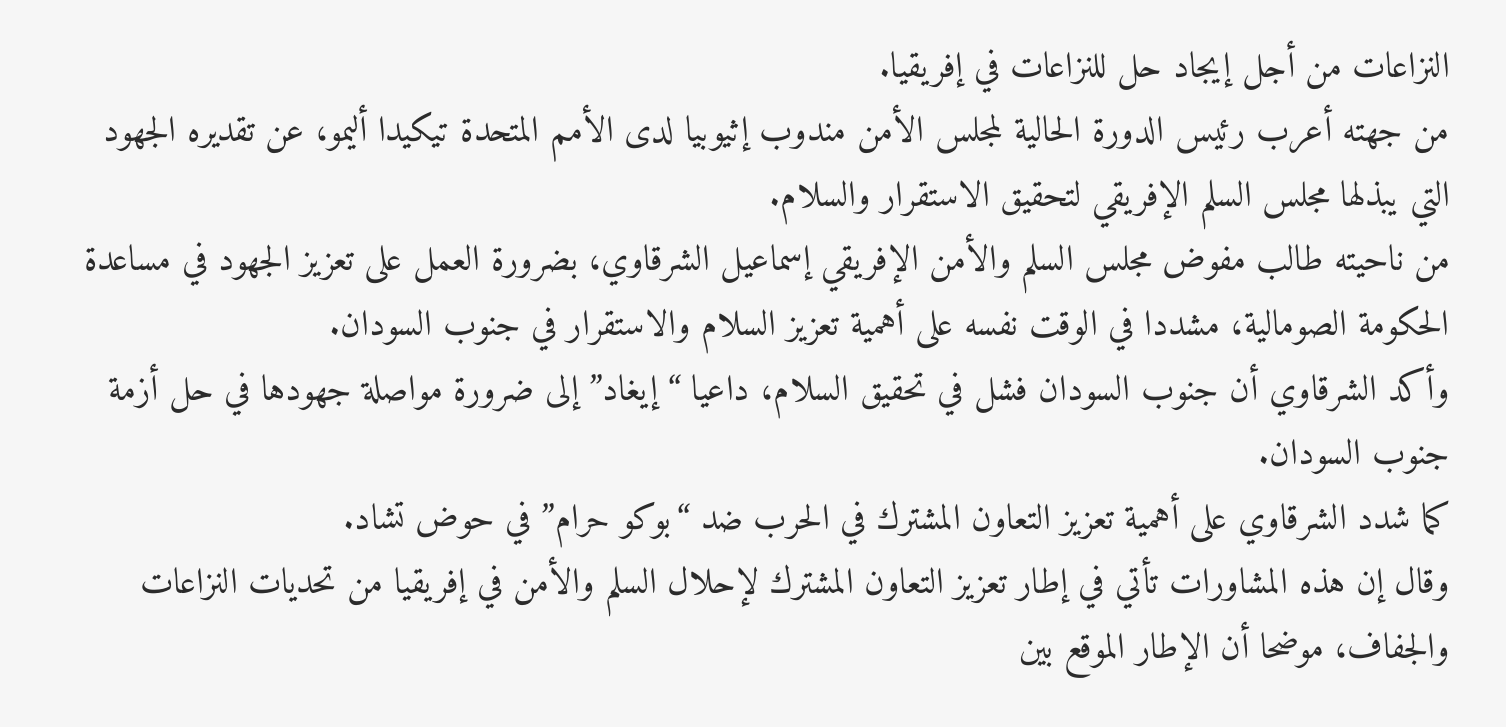النزاعات من أجل إيجاد حل للنزاعات في إفريقيا.
من جهته أعرب رئيس الدورة الحالية لمجلس الأمن مندوب إثيوبيا لدى الأمم المتحدة تيكيدا أليمو، عن تقديره الجهود التي يبذلها مجلس السلم الإفريقي لتحقيق الاستقرار والسلام.
من ناحيته طالب مفوض مجلس السلم والأمن الإفريقي إسماعيل الشرقاوي، بضرورة العمل على تعزيز الجهود في مساعدة الحكومة الصومالية، مشددا في الوقت نفسه على أهمية تعزيز السلام والاستقرار في جنوب السودان.
وأكد الشرقاوي أن جنوب السودان فشل في تحقيق السلام، داعيا “إيغاد” إلى ضرورة مواصلة جهودها في حل أزمة جنوب السودان.
كما شدد الشرقاوي على أهمية تعزيز التعاون المشترك في الحرب ضد “بوكو حرام” في حوض تشاد.
وقال إن هذه المشاورات تأتي في إطار تعزيز التعاون المشترك لإحلال السلم والأمن في إفريقيا من تحديات النزاعات والجفاف، موضحا أن الإطار الموقع بين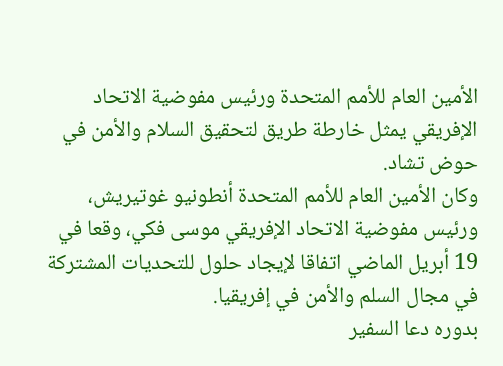الأمين العام للأمم المتحدة ورئيس مفوضية الاتحاد الإفريقي يمثل خارطة طريق لتحقيق السلام والأمن في حوض تشاد.
وكان الأمين العام للأمم المتحدة أنطونيو غوتيريش، ورئيس مفوضية الاتحاد الإفريقي موسى فكي، وقعا في 19 أبريل الماضي اتفاقا لإيجاد حلول للتحديات المشتركة في مجال السلم والأمن في إفريقيا.
بدوره دعا السفير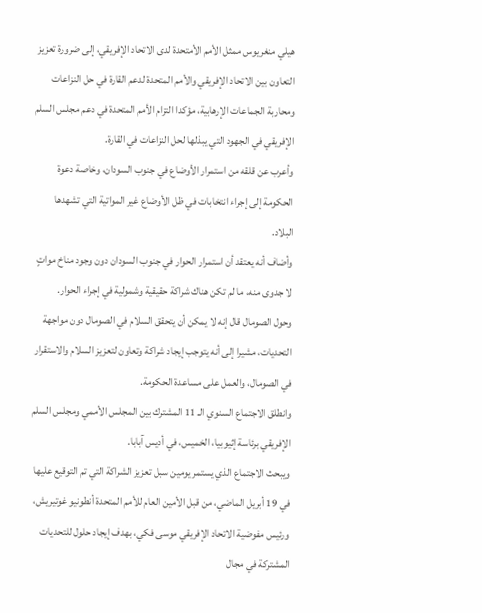هيلي منغريوس ممثل الأمم الأمتحدة لدى الاتحاد الإفريقي، إلى ضرورة تعزيز التعاون بين الاتحاد الإفريقي والأمم المتحدة لدعم القارة في حل النزاعات ومحاربة الجماعات الإرهابية، مؤكدا التزام الأمم المتحدة في دعم مجلس السلم الإفريقي في الجهود التي يبذلها لحل النزاعات في القارة.
وأعرب عن قلقه من استمرار الأوضاع في جنوب السودان، وخاصة دعوة الحكومة إلى إجراء انتخابات في ظل الأوضاع غير المواتية التي تشهدها البلاد.
وأضاف أنه يعتقد أن استمرار الحوار في جنوب السودان دون وجود مناخ مواتٍ لا جدوى منه، ما لم تكن هناك شراكة حقيقية وشمولية في إجراء الحوار.
وحول الصومال قال إنه لا يمكن أن يتحقق السلام في الصومال دون مواجهة التحديات، مشيرا إلى أنه يتوجب إيجاد شراكة وتعاون لتعزيز السلام والاستقرار في الصومال، والعمل على مساعدة الحكومة.
وانطلق الاجتماع السنوي الـ 11 المشترك بين المجلس الأممي ومجلس السلم الإفريقي برئاسة إثيوبيا، الخميس، في أديس آبابا.
ويبحث الاجتماع الذي يستمر يومين سبل تعزيز الشراكة التي تم التوقيع عليها في 19 أبريل الماضي، من قبل الأمين العام للأمم المتحدة أنطونيو غوتيريش، ورئيس مفوضية الاتحاد الإفريقي موسى فكي، بهدف إيجاد حلول للتحديات المشتركة في مجال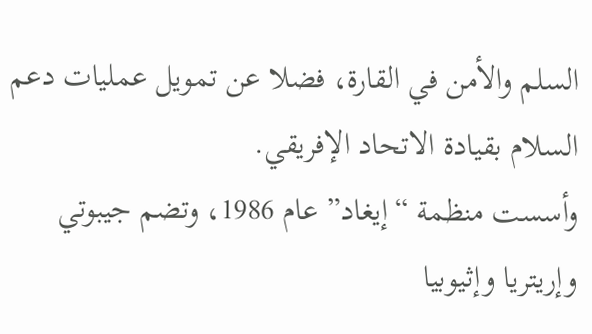السلم والأمن في القارة، فضلا عن تمويل عمليات دعم السلام بقيادة الاتحاد الإفريقي.
وأسست منظمة “إيغاد” عام 1986، وتضم جيبوتي وإريتريا وإثيوبيا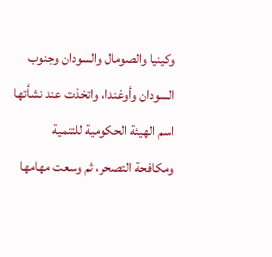وكينيا والصومال والسودان وجنوب السودان وأوغندا، واتخذت عند نشأتها اسم الهيئة الحكومية للتنمية ومكافحة التصحر، ثم وسعت مهامها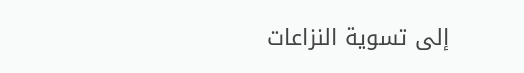إلى تسوية النزاعات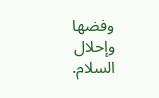وفضها وإحلال السلام.